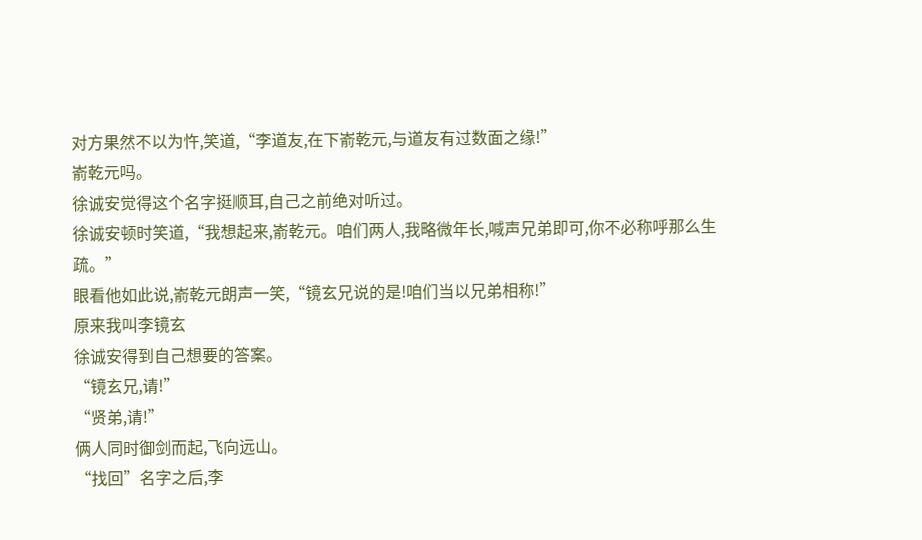对方果然不以为忤,笑道,“李道友,在下嵛乾元,与道友有过数面之缘!”
嵛乾元吗。
徐诚安觉得这个名字挺顺耳,自己之前绝对听过。
徐诚安顿时笑道,“我想起来,嵛乾元。咱们两人,我略微年长,喊声兄弟即可,你不必称呼那么生疏。”
眼看他如此说,嵛乾元朗声一笑,“镜玄兄说的是!咱们当以兄弟相称!”
原来我叫李镜玄
徐诚安得到自己想要的答案。
“镜玄兄,请!”
“贤弟,请!”
俩人同时御剑而起,飞向远山。
“找回”名字之后,李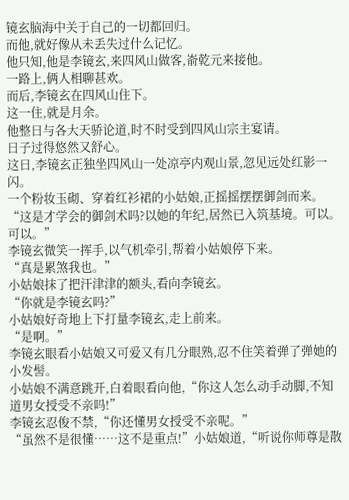镜玄脑海中关于自己的一切都回归。
而他,就好像从未丢失过什么记忆。
他只知,他是李镜玄,来四风山做客,嵛乾元来接他。
一路上,俩人相聊甚欢。
而后,李镜玄在四风山住下。
这一住,就是月余。
他整日与各大天骄论道,时不时受到四风山宗主宴请。
日子过得悠然又舒心。
这日,李镜玄正独坐四风山一处凉亭内观山景,忽见远处红影一闪。
一个粉妆玉砌、穿着红衫裙的小姑娘,正摇摇摆摆御剑而来。
“这是才学会的御剑术吗?以她的年纪,居然已入筑基境。可以。可以。”
李镜玄微笑一挥手,以气机牵引,帮着小姑娘停下来。
“真是累煞我也。”
小姑娘抹了把汗津津的额头,看向李镜玄。
“你就是李镜玄吗?”
小姑娘好奇地上下打量李镜玄,走上前来。
“是啊。”
李镜玄眼看小姑娘又可爱又有几分眼熟,忍不住笑着弹了弹她的小发髻。
小姑娘不满意跳开,白着眼看向他,“你这人怎么动手动脚,不知道男女授受不亲吗!”
李镜玄忍俊不禁,“你还懂男女授受不亲呢。”
“虽然不是很懂……这不是重点!”小姑娘道,“听说你师尊是散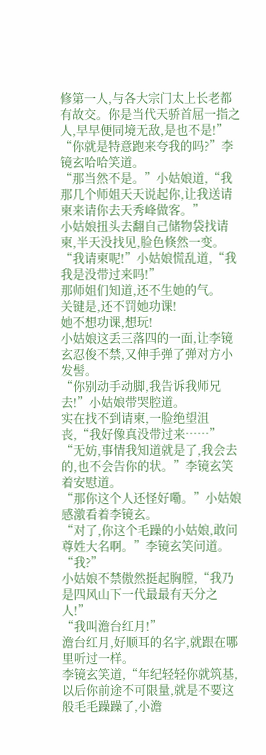修第一人,与各大宗门太上长老都有故交。你是当代天骄首屈一指之人,早早便同境无敌,是也不是!”
“你就是特意跑来夸我的吗?”李镜玄哈哈笑道。
“那当然不是。”小姑娘道,“我那几个师姐天天说起你,让我送请柬来请你去天秀峰做客。”
小姑娘扭头去翻自己储物袋找请柬,半天没找见,脸色倏然一变。
“我请柬呢!”小姑娘慌乱道,“我我是没带过来吗!”
那师姐们知道,还不生她的气。
关键是,还不罚她功课!
她不想功课,想玩!
小姑娘这丢三落四的一面,让李镜玄忍俊不禁,又伸手弹了弹对方小发髻。
“你别动手动脚,我告诉我师兄去!”小姑娘带哭腔道。
实在找不到请柬,一脸绝望沮丧,“我好像真没带过来……”
“无妨,事情我知道就是了,我会去的,也不会告你的状。”李镜玄笑着安慰道。
“那你这个人还怪好嘞。”小姑娘感激看着李镜玄。
“对了,你这个毛躁的小姑娘,敢问尊姓大名啊。”李镜玄笑问道。
“我?”
小姑娘不禁傲然挺起胸膛,“我乃是四风山下一代最最有天分之人!”
“我叫澹台红月!”
澹台红月,好顺耳的名字,就跟在哪里听过一样。
李镜玄笑道,“年纪轻轻你就筑基,以后你前途不可限量,就是不要这般毛毛躁躁了,小澹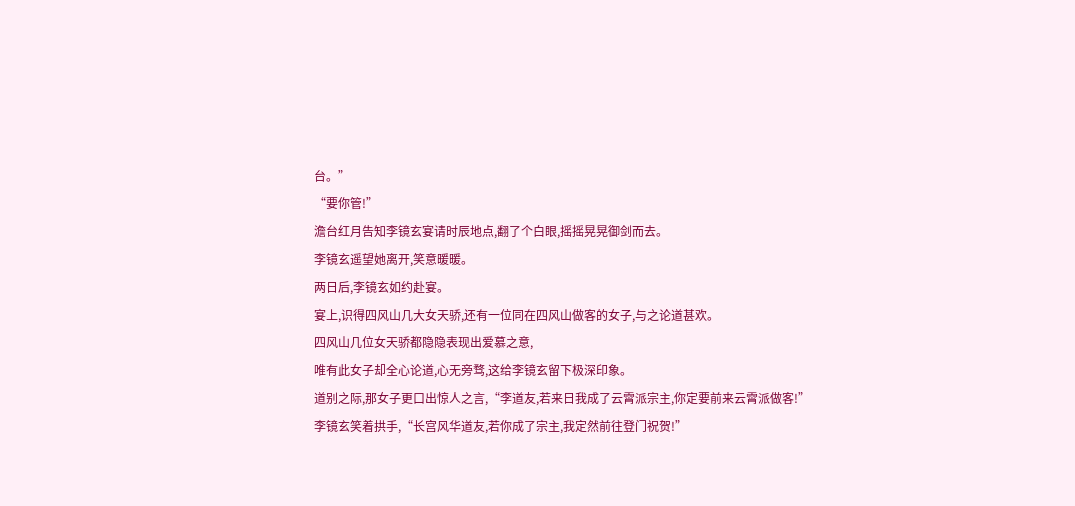台。”
“要你管!”
澹台红月告知李镜玄宴请时辰地点,翻了个白眼,摇摇晃晃御剑而去。
李镜玄遥望她离开,笑意暖暖。
两日后,李镜玄如约赴宴。
宴上,识得四风山几大女天骄,还有一位同在四风山做客的女子,与之论道甚欢。
四风山几位女天骄都隐隐表现出爱慕之意,
唯有此女子却全心论道,心无旁骛,这给李镜玄留下极深印象。
道别之际,那女子更口出惊人之言,“李道友,若来日我成了云霄派宗主,你定要前来云霄派做客!”
李镜玄笑着拱手,“长宫风华道友,若你成了宗主,我定然前往登门祝贺!”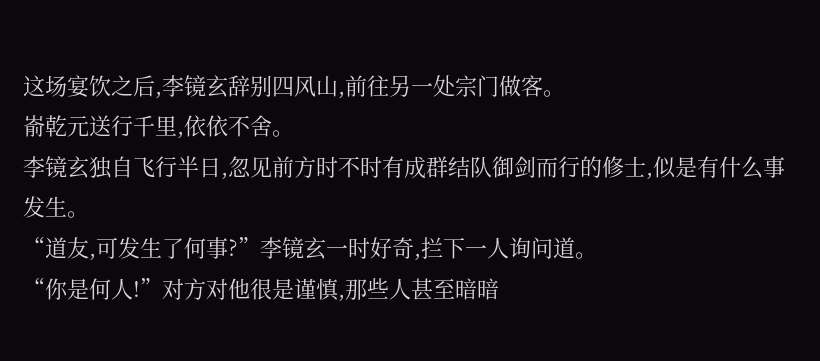这场宴饮之后,李镜玄辞别四风山,前往另一处宗门做客。
嵛乾元送行千里,依依不舍。
李镜玄独自飞行半日,忽见前方时不时有成群结队御剑而行的修士,似是有什么事发生。
“道友,可发生了何事?”李镜玄一时好奇,拦下一人询问道。
“你是何人!”对方对他很是谨慎,那些人甚至暗暗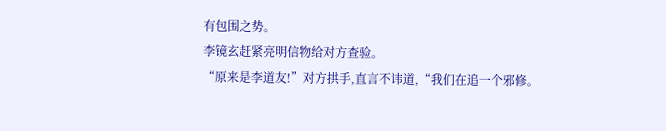有包围之势。
李镜玄赶紧亮明信物给对方查验。
“原来是李道友!”对方拱手,直言不讳道,“我们在追一个邪修。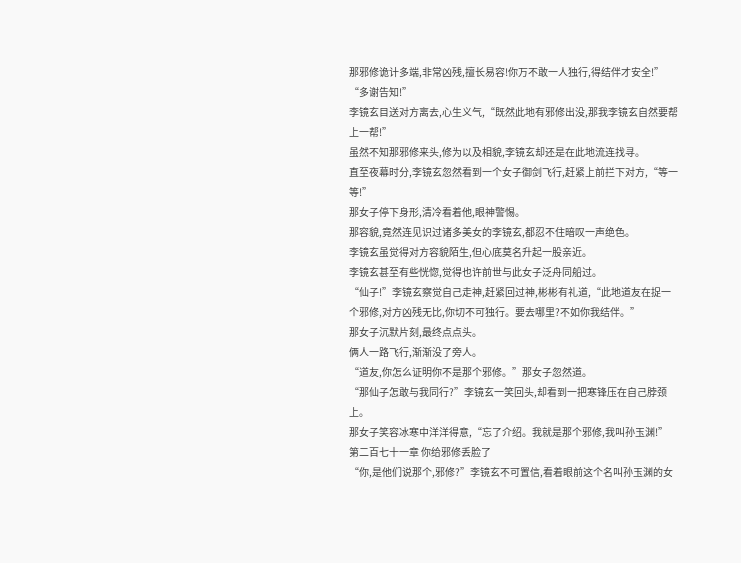那邪修诡计多端,非常凶残,擅长易容!你万不敢一人独行,得结伴才安全!”
“多谢告知!”
李镜玄目送对方离去,心生义气,“既然此地有邪修出没,那我李镜玄自然要帮上一帮!”
虽然不知那邪修来头,修为以及相貌,李镜玄却还是在此地流连找寻。
直至夜幕时分,李镜玄忽然看到一个女子御剑飞行,赶紧上前拦下对方,“等一等!”
那女子停下身形,清冷看着他,眼神警惕。
那容貌,竟然连见识过诸多美女的李镜玄,都忍不住暗叹一声绝色。
李镜玄虽觉得对方容貌陌生,但心底莫名升起一股亲近。
李镜玄甚至有些恍惚,觉得也许前世与此女子泛舟同船过。
“仙子!”李镜玄察觉自己走神,赶紧回过神,彬彬有礼道,“此地道友在捉一个邪修,对方凶残无比,你切不可独行。要去哪里?不如你我结伴。”
那女子沉默片刻,最终点点头。
俩人一路飞行,渐渐没了旁人。
“道友,你怎么证明你不是那个邪修。”那女子忽然道。
“那仙子怎敢与我同行?”李镜玄一笑回头,却看到一把寒锋压在自己脖颈上。
那女子笑容冰寒中洋洋得意,“忘了介绍。我就是那个邪修,我叫孙玉渊!”
第二百七十一章 你给邪修丢脸了
“你,是他们说那个,邪修?”李镜玄不可置信,看着眼前这个名叫孙玉渊的女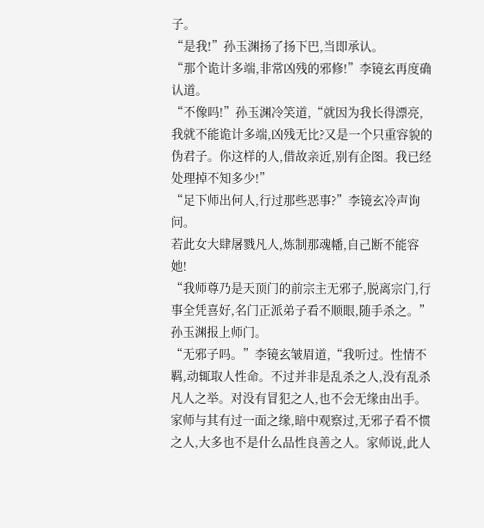子。
“是我!”孙玉渊扬了扬下巴,当即承认。
“那个诡计多端,非常凶残的邪修!”李镜玄再度确认道。
“不像吗!”孙玉渊冷笑道,“就因为我长得漂亮,我就不能诡计多端,凶残无比?又是一个只重容貌的伪君子。你这样的人,借故亲近,别有企图。我已经处理掉不知多少!”
“足下师出何人,行过那些恶事?”李镜玄冷声询问。
若此女大肆屠戮凡人,炼制那魂幡,自己断不能容她!
“我师尊乃是天顶门的前宗主无邪子,脱离宗门,行事全凭喜好,名门正派弟子看不顺眼,随手杀之。”孙玉渊报上师门。
“无邪子吗。”李镜玄皱眉道,“我听过。性情不羁,动辄取人性命。不过并非是乱杀之人,没有乱杀凡人之举。对没有冒犯之人,也不会无缘由出手。家师与其有过一面之缘,暗中观察过,无邪子看不惯之人,大多也不是什么品性良善之人。家师说,此人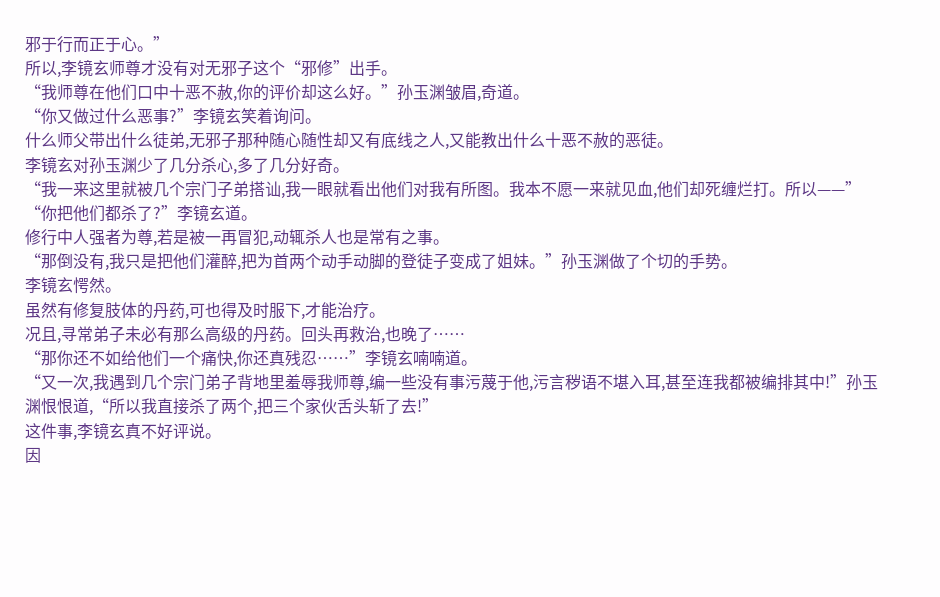邪于行而正于心。”
所以,李镜玄师尊才没有对无邪子这个“邪修”出手。
“我师尊在他们口中十恶不赦,你的评价却这么好。”孙玉渊皱眉,奇道。
“你又做过什么恶事?”李镜玄笑着询问。
什么师父带出什么徒弟,无邪子那种随心随性却又有底线之人,又能教出什么十恶不赦的恶徒。
李镜玄对孙玉渊少了几分杀心,多了几分好奇。
“我一来这里就被几个宗门子弟搭讪,我一眼就看出他们对我有所图。我本不愿一来就见血,他们却死缠烂打。所以——”
“你把他们都杀了?”李镜玄道。
修行中人强者为尊,若是被一再冒犯,动辄杀人也是常有之事。
“那倒没有,我只是把他们灌醉,把为首两个动手动脚的登徒子变成了姐妹。”孙玉渊做了个切的手势。
李镜玄愕然。
虽然有修复肢体的丹药,可也得及时服下,才能治疗。
况且,寻常弟子未必有那么高级的丹药。回头再救治,也晚了……
“那你还不如给他们一个痛快,你还真残忍……”李镜玄喃喃道。
“又一次,我遇到几个宗门弟子背地里羞辱我师尊,编一些没有事污蔑于他,污言秽语不堪入耳,甚至连我都被编排其中!”孙玉渊恨恨道,“所以我直接杀了两个,把三个家伙舌头斩了去!”
这件事,李镜玄真不好评说。
因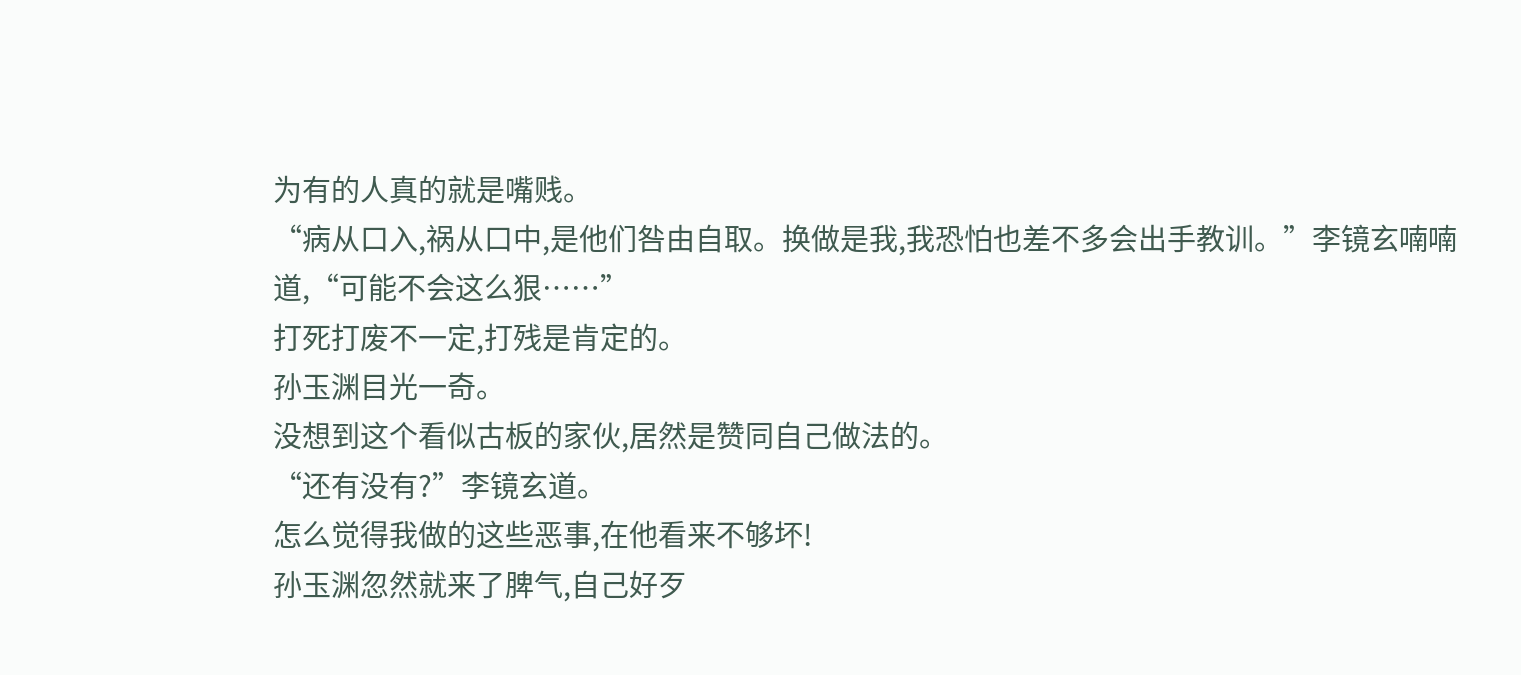为有的人真的就是嘴贱。
“病从口入,祸从口中,是他们咎由自取。换做是我,我恐怕也差不多会出手教训。”李镜玄喃喃道,“可能不会这么狠……”
打死打废不一定,打残是肯定的。
孙玉渊目光一奇。
没想到这个看似古板的家伙,居然是赞同自己做法的。
“还有没有?”李镜玄道。
怎么觉得我做的这些恶事,在他看来不够坏!
孙玉渊忽然就来了脾气,自己好歹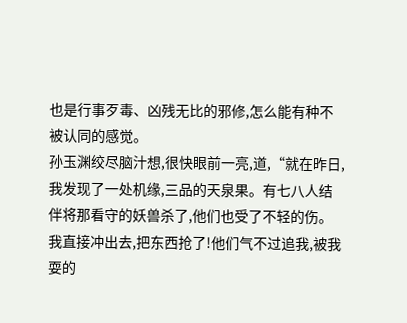也是行事歹毒、凶残无比的邪修,怎么能有种不被认同的感觉。
孙玉渊绞尽脑汁想,很快眼前一亮,道,“就在昨日,我发现了一处机缘,三品的天泉果。有七八人结伴将那看守的妖兽杀了,他们也受了不轻的伤。我直接冲出去,把东西抢了!他们气不过追我,被我耍的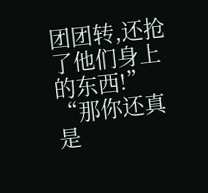团团转,还抢了他们身上的东西!”
“那你还真是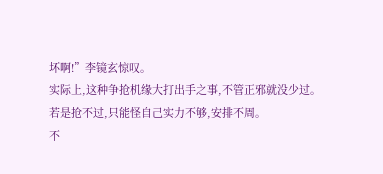坏啊!”李镜玄惊叹。
实际上,这种争抢机缘大打出手之事,不管正邪就没少过。
若是抢不过,只能怪自己实力不够,安排不周。
不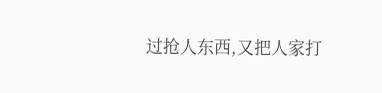过抢人东西,又把人家打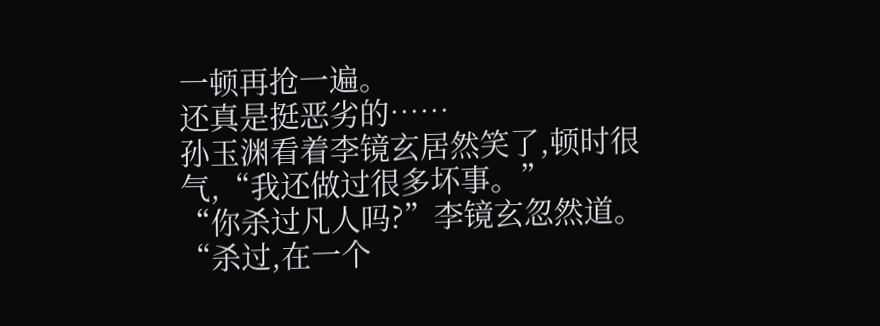一顿再抢一遍。
还真是挺恶劣的……
孙玉渊看着李镜玄居然笑了,顿时很气,“我还做过很多坏事。”
“你杀过凡人吗?”李镜玄忽然道。
“杀过,在一个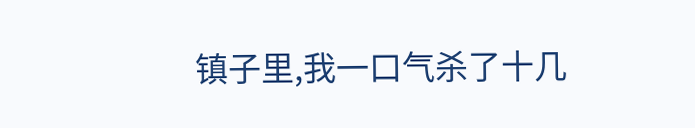镇子里,我一口气杀了十几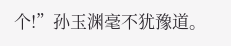个!”孙玉渊毫不犹豫道。